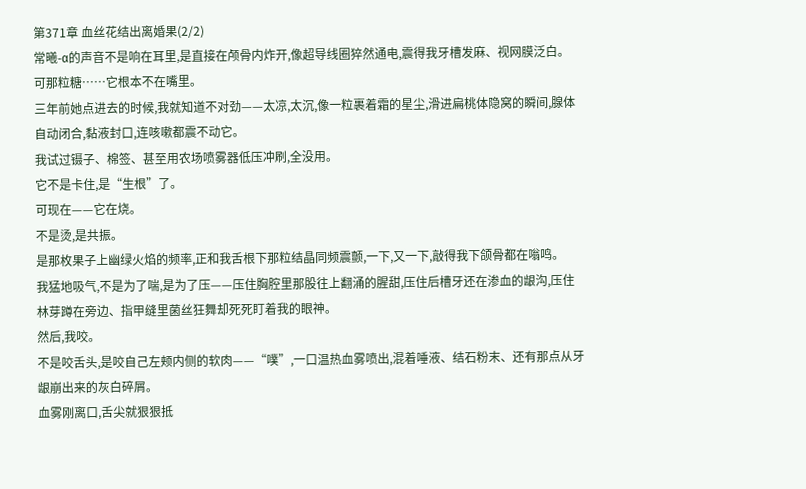第371章 血丝花结出离婚果(2/2)
常曦-α的声音不是响在耳里,是直接在颅骨内炸开,像超导线圈猝然通电,震得我牙槽发麻、视网膜泛白。
可那粒糖……它根本不在嘴里。
三年前她点进去的时候,我就知道不对劲——太凉,太沉,像一粒裹着霜的星尘,滑进扁桃体隐窝的瞬间,腺体自动闭合,黏液封口,连咳嗽都震不动它。
我试过镊子、棉签、甚至用农场喷雾器低压冲刷,全没用。
它不是卡住,是“生根”了。
可现在——它在烧。
不是烫,是共振。
是那枚果子上幽绿火焰的频率,正和我舌根下那粒结晶同频震颤,一下,又一下,敲得我下颌骨都在嗡鸣。
我猛地吸气,不是为了喘,是为了压——压住胸腔里那股往上翻涌的腥甜,压住后槽牙还在渗血的龈沟,压住林芽蹲在旁边、指甲缝里菌丝狂舞却死死盯着我的眼神。
然后,我咬。
不是咬舌头,是咬自己左颊内侧的软肉——“噗”,一口温热血雾喷出,混着唾液、结石粉末、还有那点从牙龈崩出来的灰白碎屑。
血雾刚离口,舌尖就狠狠抵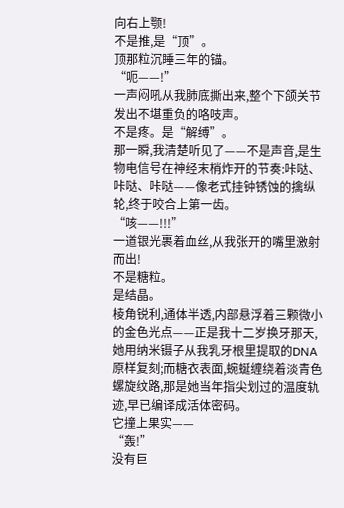向右上颚!
不是推,是“顶”。
顶那粒沉睡三年的锚。
“呃——!”
一声闷吼从我肺底撕出来,整个下颌关节发出不堪重负的咯吱声。
不是疼。是“解缚”。
那一瞬,我清楚听见了——不是声音,是生物电信号在神经末梢炸开的节奏:咔哒、咔哒、咔哒——像老式挂钟锈蚀的擒纵轮,终于咬合上第一齿。
“咳——!!!”
一道银光裹着血丝,从我张开的嘴里激射而出!
不是糖粒。
是结晶。
棱角锐利,通体半透,内部悬浮着三颗微小的金色光点——正是我十二岁换牙那天,她用纳米镊子从我乳牙根里提取的DNA原样复刻;而糖衣表面,蜿蜒缠绕着淡青色螺旋纹路,那是她当年指尖划过的温度轨迹,早已编译成活体密码。
它撞上果实——
“轰!”
没有巨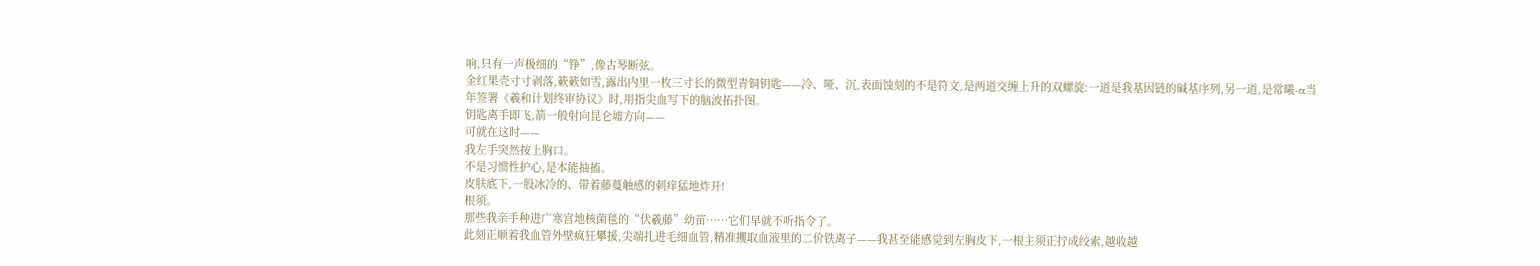响,只有一声极细的“铮”,像古琴断弦。
金红果壳寸寸剥落,簌簌如雪,露出内里一枚三寸长的微型青铜钥匙——冷、哑、沉,表面蚀刻的不是符文,是两道交缠上升的双螺旋:一道是我基因链的碱基序列,另一道,是常曦-α当年签署《羲和计划终审协议》时,用指尖血写下的脑波拓扑图。
钥匙离手即飞,箭一般射向昆仑墟方向——
可就在这时——
我左手突然按上胸口。
不是习惯性护心,是本能抽搐。
皮肤底下,一股冰冷的、带着藤蔓触感的刺痒猛地炸开!
根须。
那些我亲手种进广寒宫地核菌毯的“伏羲藤”幼苗……它们早就不听指令了。
此刻正顺着我血管外壁疯狂攀援,尖端扎进毛细血管,精准攫取血液里的二价铁离子——我甚至能感觉到左胸皮下,一根主须正拧成绞索,越收越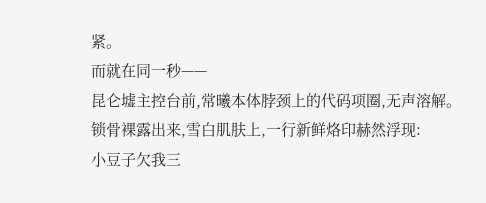紧。
而就在同一秒——
昆仑墟主控台前,常曦本体脖颈上的代码项圈,无声溶解。
锁骨裸露出来,雪白肌肤上,一行新鲜烙印赫然浮现:
小豆子欠我三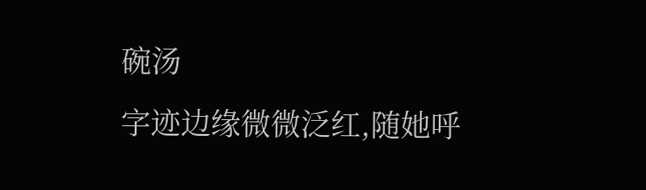碗汤
字迹边缘微微泛红,随她呼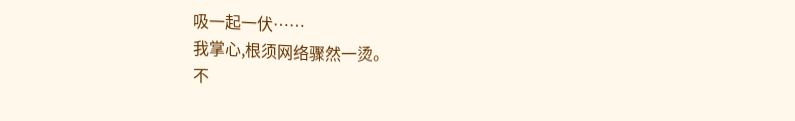吸一起一伏……
我掌心,根须网络骤然一烫。
不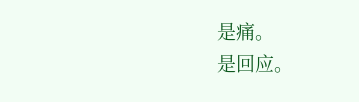是痛。
是回应。